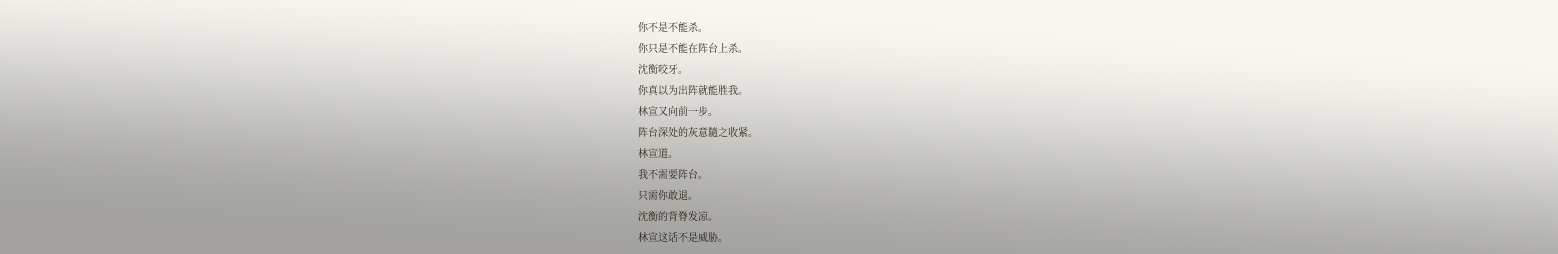你不是不能杀。
你只是不能在阵台上杀。
沈衡咬牙。
你真以为出阵就能胜我。
林宣又向前一步。
阵台深处的灰意隨之收紧。
林宣道。
我不需要阵台。
只需你敢退。
沈衡的背脊发凉。
林宣这话不是威胁。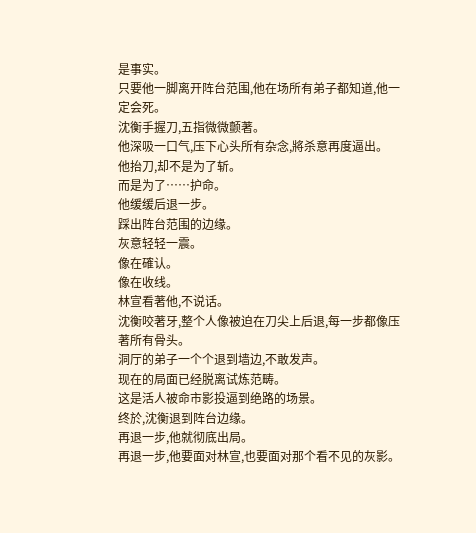是事实。
只要他一脚离开阵台范围,他在场所有弟子都知道,他一定会死。
沈衡手握刀,五指微微颤著。
他深吸一口气,压下心头所有杂念,將杀意再度逼出。
他抬刀,却不是为了斩。
而是为了……护命。
他缓缓后退一步。
踩出阵台范围的边缘。
灰意轻轻一震。
像在確认。
像在收线。
林宣看著他,不说话。
沈衡咬著牙,整个人像被迫在刀尖上后退,每一步都像压著所有骨头。
洞厅的弟子一个个退到墙边,不敢发声。
现在的局面已经脱离试炼范畴。
这是活人被命市影投逼到绝路的场景。
终於,沈衡退到阵台边缘。
再退一步,他就彻底出局。
再退一步,他要面对林宣,也要面对那个看不见的灰影。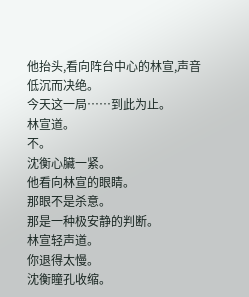他抬头,看向阵台中心的林宣,声音低沉而决绝。
今天这一局……到此为止。
林宣道。
不。
沈衡心臟一紧。
他看向林宣的眼睛。
那眼不是杀意。
那是一种极安静的判断。
林宣轻声道。
你退得太慢。
沈衡瞳孔收缩。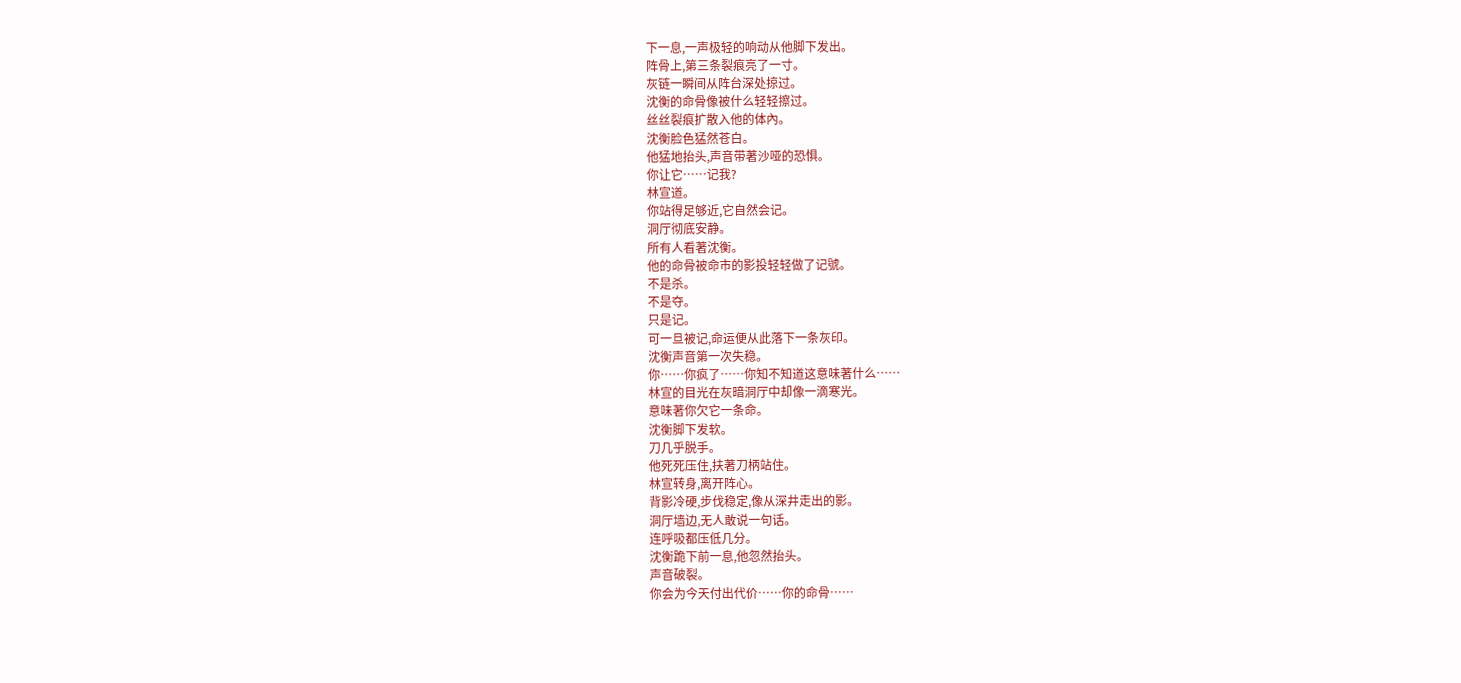下一息,一声极轻的响动从他脚下发出。
阵骨上,第三条裂痕亮了一寸。
灰链一瞬间从阵台深处掠过。
沈衡的命骨像被什么轻轻擦过。
丝丝裂痕扩散入他的体內。
沈衡脸色猛然苍白。
他猛地抬头,声音带著沙哑的恐惧。
你让它……记我?
林宣道。
你站得足够近,它自然会记。
洞厅彻底安静。
所有人看著沈衡。
他的命骨被命市的影投轻轻做了记號。
不是杀。
不是夺。
只是记。
可一旦被记,命运便从此落下一条灰印。
沈衡声音第一次失稳。
你……你疯了……你知不知道这意味著什么……
林宣的目光在灰暗洞厅中却像一滴寒光。
意味著你欠它一条命。
沈衡脚下发软。
刀几乎脱手。
他死死压住,扶著刀柄站住。
林宣转身,离开阵心。
背影冷硬,步伐稳定,像从深井走出的影。
洞厅墙边,无人敢说一句话。
连呼吸都压低几分。
沈衡跪下前一息,他忽然抬头。
声音破裂。
你会为今天付出代价……你的命骨……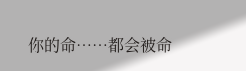你的命……都会被命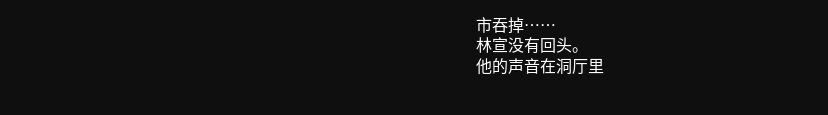市吞掉……
林宣没有回头。
他的声音在洞厅里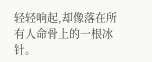轻轻响起,却像落在所有人命骨上的一根冰针。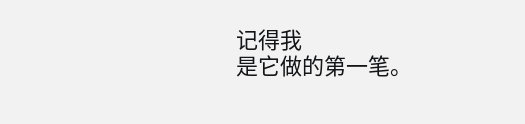记得我
是它做的第一笔。